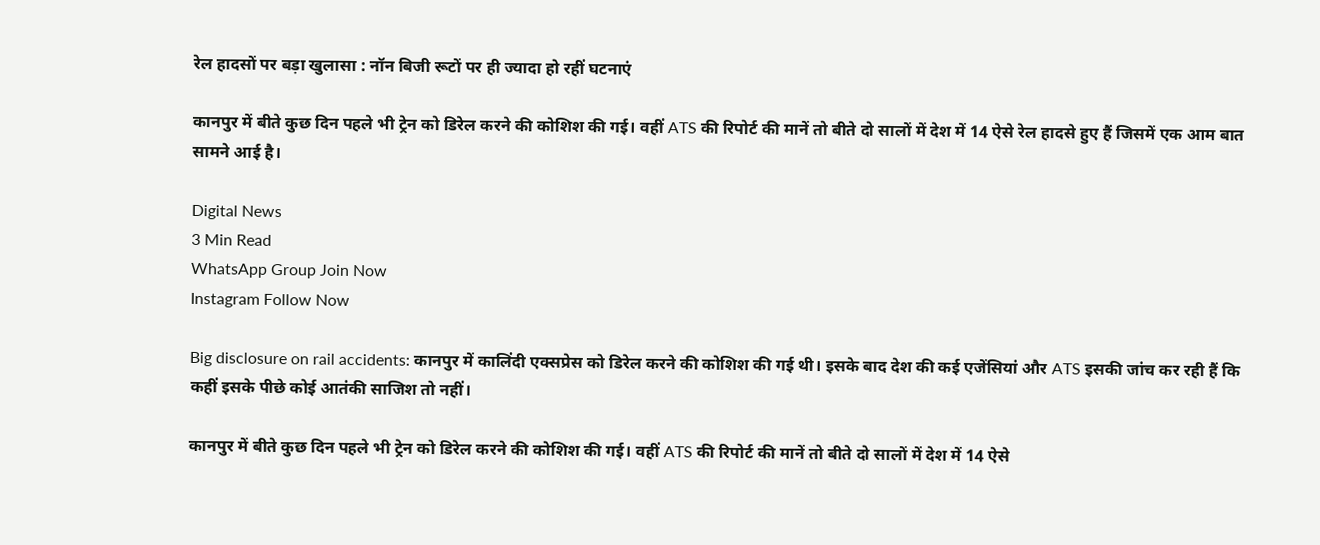रेल हादसों पर बड़ा खुलासा : नॉन बिजी रूटों पर ही ज्यादा हो रहीं घटनाएं

कानपुर में बीते कुछ दिन पहले भी ट्रेन को डिरेल करने की कोशिश की गई। वहीं ATS की रिपोर्ट की मानें तो बीते दो सालों में देश में 14 ऐसे रेल हादसे हुए हैं जिसमें एक आम बात सामने आई है।

Digital News
3 Min Read
WhatsApp Group Join Now
Instagram Follow Now

Big disclosure on rail accidents: कानपुर में कालिंदी एक्सप्रेस को डिरेल करने की कोशिश की गई थी। इसके बाद देश की कई एजेंसियां और ATS इसकी जांच कर रही हैं कि कहीं इसके पीछे कोई आतंकी साजिश तो नहीं।

कानपुर में बीते कुछ दिन पहले भी ट्रेन को डिरेल करने की कोशिश की गई। वहीं ATS की रिपोर्ट की मानें तो बीते दो सालों में देश में 14 ऐसे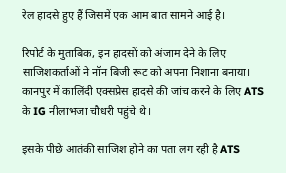रेल हादसे हुए हैं जिसमें एक आम बात सामने आई है।

रिपोर्ट के मुताबिक, इन हादसों को अंजाम देने के लिए साजिशकर्ताओं ने नॉन बिजी रूट को अपना निशाना बनाया।
कानपुर में कालिंदी एक्सप्रेस हादसे की जांच करने के लिए ATS के IG नीलाभजा चौधरी पहुंचे थे।

इसके पीछे आतंकी साजिश होने का पता लग रही है ATS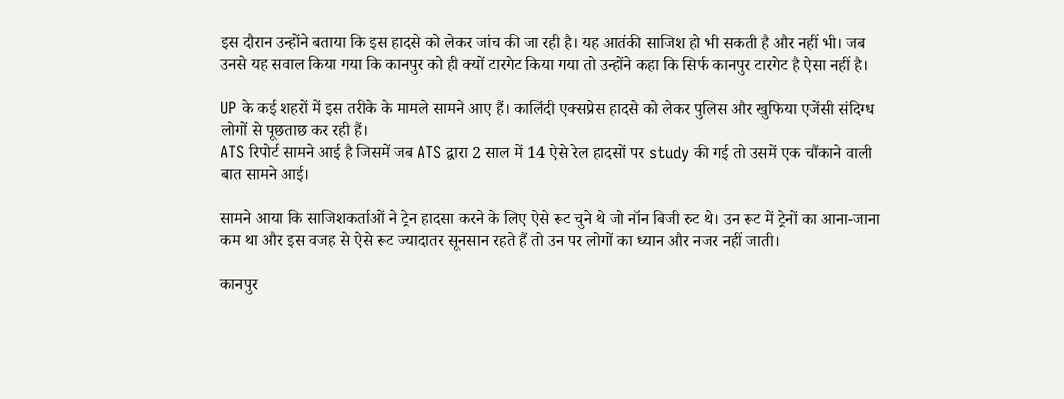इस दौरान उन्होंने बताया कि इस हादसे को लेकर जांच की जा रही है। यह आतंकी साजिश हो भी सकती है और नहीं भी। जब उनसे यह सवाल किया गया कि कानपुर को ही क्यों टारगेट किया गया तो उन्होंने कहा कि सिर्फ कानपुर टारगेट है ऐसा नहीं है।

UP के कई शहरों में इस तरीके के मामले सामने आए हैं। कालिंदी एक्सप्रेस हादसे को लेकर पुलिस और खुफिया एजेंसी संदिग्ध लोगों से पूछताछ कर रही हैं।
ATS रिपोर्ट सामने आई है जिसमें जब ATS द्वारा 2 साल में 14 ऐसे रेल हादसों पर study की गई तो उसमें एक चौंकाने वाली बात सामने आई।

सामने आया कि साजिशकर्ताओं ने ट्रेन हादसा करने के लिए ऐसे रूट चुने थे जो नॉन बिजी रुट थे। उन रूट में ट्रेनों का आना-जाना कम था और इस वजह से ऐसे रूट ज्यादातर सूनसान रहते हैं तो उन पर लोगों का ध्यान और नजर नहीं जाती।

कानपुर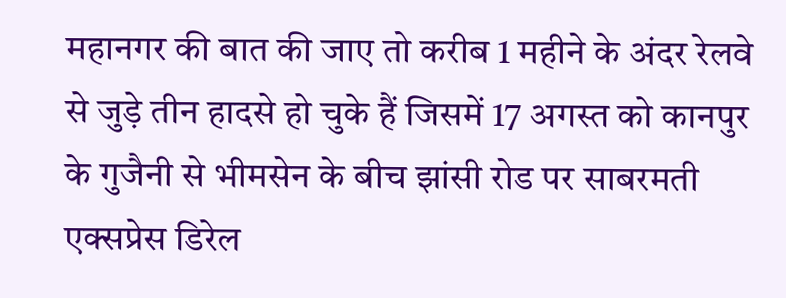महानगर की बात की जाए तो करीब 1 महीने के अंदर रेलवे से जुड़े तीन हादसे हो चुके हैं जिसमें 17 अगस्त को कानपुर के गुजैनी से भीमसेन के बीच झांसी रोड पर साबरमती एक्सप्रेस डिरेल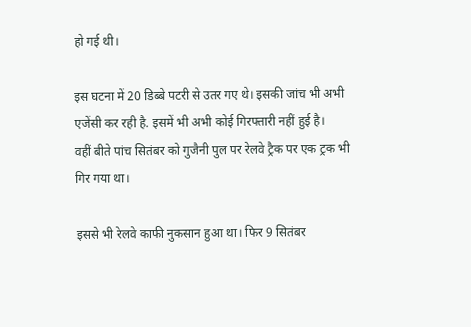हो गई थी।

इस घटना में 20 डिब्बे पटरी से उतर गए थे। इसकी जांच भी अभी एजेंसी कर रही है. इसमें भी अभी कोई गिरफ्तारी नहीं हुई है।
वहीं बीते पांच सितंबर को गुजैनी पुल पर रेलवे ट्रैक पर एक ट्रक भी गिर गया था।

इससे भी रेलवे काफी नुकसान हुआ था। फिर 9 सितंबर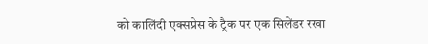को कालिंदी एक्सप्रेस के ट्रैक पर एक सिलेंडर रखा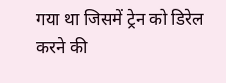गया था जिसमें ट्रेन को डिरेल करने की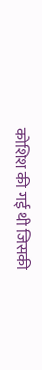कोशिश की गई थी जिसकी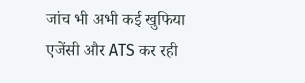जांच भी अभी कई खुफिया एजेंसी और ATS कर रही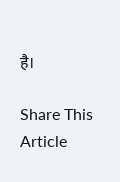है।

Share This Article